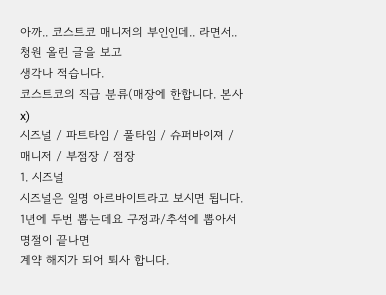아까.. 코스트코 매니저의 부인인데.. 라면서.. 청원 올린 글을 보고
생각나 적습니다.
코스트코의 직급 분류(매장에 한합니다. 본사x)
시즈널 / 파트타임 / 풀타임 / 슈퍼바이져 / 매니저 / 부점장 / 점장
1. 시즈널
시즈널은 일명 아르바이트라고 보시면 됩니다. 1년에 두번 뽑는데요 구정과/추석에 뽑아서 명절이 끝나면
계약 해지가 되어 퇴사 합니다.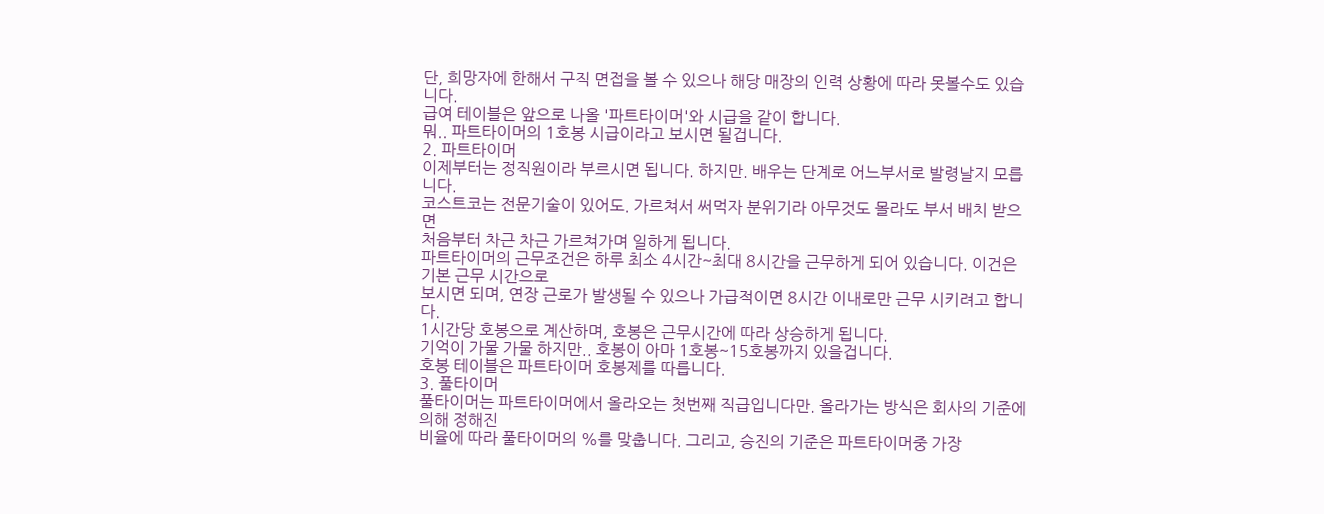단, 희망자에 한해서 구직 면접을 볼 수 있으나 해당 매장의 인력 상황에 따라 못볼수도 있습니다.
급여 테이블은 앞으로 나올 '파트타이머'와 시급을 같이 합니다.
뭐.. 파트타이머의 1호봉 시급이라고 보시면 될겁니다.
2. 파트타이머
이제부터는 정직원이라 부르시면 됩니다. 하지만. 배우는 단계로 어느부서로 발령날지 모릅니다.
코스트코는 전문기술이 있어도. 가르쳐서 써먹자 분위기라 아무것도 몰라도 부서 배치 받으면
처음부터 차근 차근 가르쳐가며 일하게 됩니다.
파트타이머의 근무조건은 하루 최소 4시간~최대 8시간을 근무하게 되어 있습니다. 이건은 기본 근무 시간으로
보시면 되며, 연장 근로가 발생될 수 있으나 가급적이면 8시간 이내로만 근무 시키려고 합니다.
1시간당 호봉으로 계산하며, 호봉은 근무시간에 따라 상승하게 됩니다.
기억이 가물 가물 하지만.. 호봉이 아마 1호봉~15호봉까지 있을겁니다.
호봉 테이블은 파트타이머 호봉제를 따릅니다.
3. 풀타이머
풀타이머는 파트타이머에서 올라오는 첫번째 직급입니다만. 올라가는 방식은 회사의 기준에 의해 정해진
비율에 따라 풀타이머의 %를 맞춥니다. 그리고, 승진의 기준은 파트타이머중 가장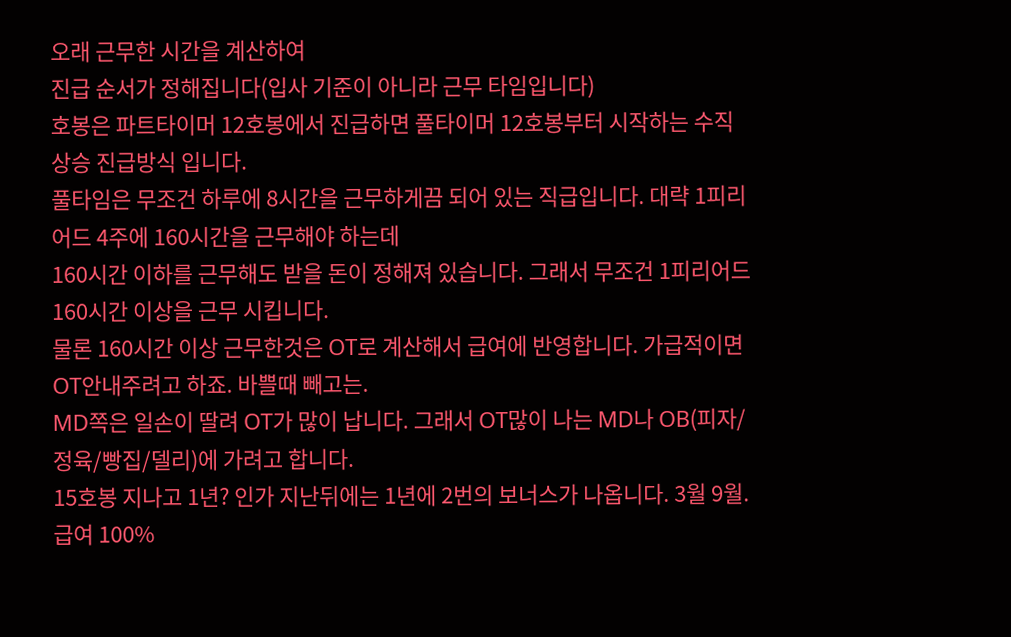오래 근무한 시간을 계산하여
진급 순서가 정해집니다(입사 기준이 아니라 근무 타임입니다)
호봉은 파트타이머 12호봉에서 진급하면 풀타이머 12호봉부터 시작하는 수직상승 진급방식 입니다.
풀타임은 무조건 하루에 8시간을 근무하게끔 되어 있는 직급입니다. 대략 1피리어드 4주에 160시간을 근무해야 하는데
160시간 이하를 근무해도 받을 돈이 정해져 있습니다. 그래서 무조건 1피리어드 160시간 이상을 근무 시킵니다.
물론 160시간 이상 근무한것은 OT로 계산해서 급여에 반영합니다. 가급적이면 OT안내주려고 하죠. 바쁠때 빼고는.
MD쪽은 일손이 딸려 OT가 많이 납니다. 그래서 OT많이 나는 MD나 OB(피자/정육/빵집/델리)에 가려고 합니다.
15호봉 지나고 1년? 인가 지난뒤에는 1년에 2번의 보너스가 나옵니다. 3월 9월. 급여 100%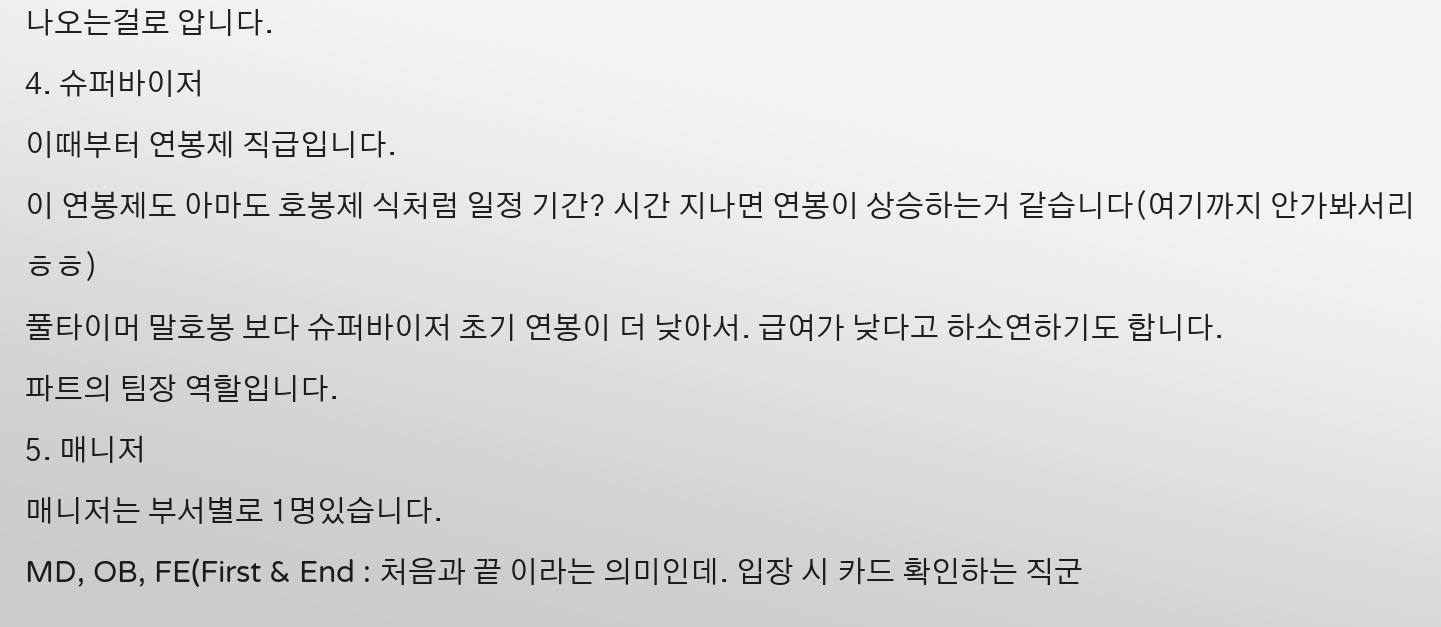나오는걸로 압니다.
4. 슈퍼바이저
이때부터 연봉제 직급입니다.
이 연봉제도 아마도 호봉제 식처럼 일정 기간? 시간 지나면 연봉이 상승하는거 같습니다(여기까지 안가봐서리 ㅎㅎ)
풀타이머 말호봉 보다 슈퍼바이저 초기 연봉이 더 낮아서. 급여가 낮다고 하소연하기도 합니다.
파트의 팀장 역할입니다.
5. 매니저
매니저는 부서별로 1명있습니다.
MD, OB, FE(First & End : 처음과 끝 이라는 의미인데. 입장 시 카드 확인하는 직군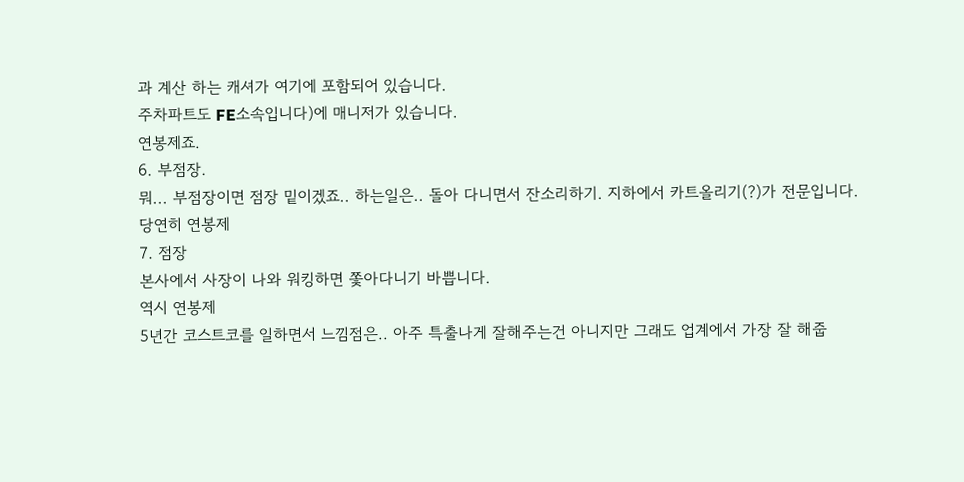과 계산 하는 캐셔가 여기에 포함되어 있습니다.
주차파트도 FE소속입니다)에 매니저가 있습니다.
연봉제죠.
6. 부점장.
뭐... 부점장이면 점장 밑이겠죠.. 하는일은.. 돌아 다니면서 잔소리하기. 지하에서 카트올리기(?)가 전문입니다.
당연히 연봉제
7. 점장
본사에서 사장이 나와 워킹하면 쫓아다니기 바쁩니다.
역시 연봉제
5년간 코스트코를 일하면서 느낌점은.. 아주 특출나게 잘해주는건 아니지만 그래도 업계에서 가장 잘 해줍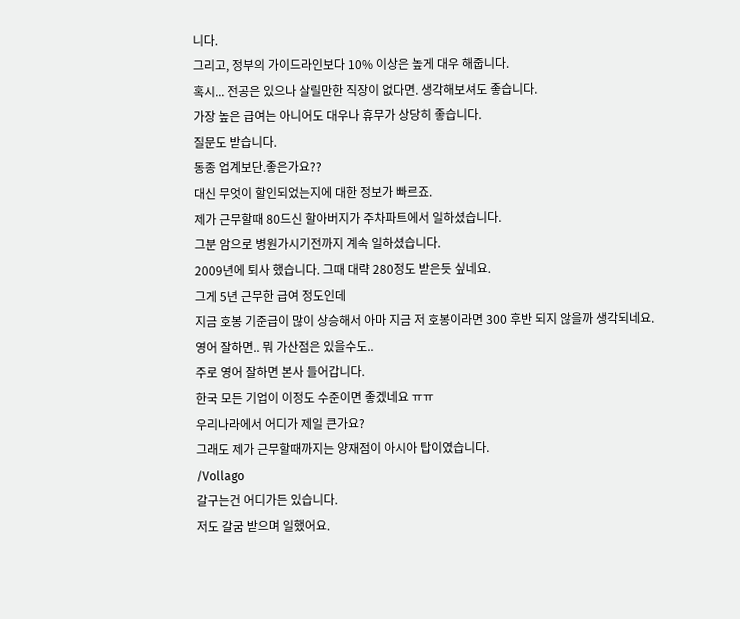니다.
그리고, 정부의 가이드라인보다 10% 이상은 높게 대우 해줍니다.
혹시... 전공은 있으나 살릴만한 직장이 없다면. 생각해보셔도 좋습니다.
가장 높은 급여는 아니어도 대우나 휴무가 상당히 좋습니다.
질문도 받습니다.
동종 업계보단.좋은가요??
대신 무엇이 할인되었는지에 대한 정보가 빠르죠.
제가 근무할때 80드신 할아버지가 주차파트에서 일하셨습니다.
그분 암으로 병원가시기전까지 계속 일하셨습니다.
2009년에 퇴사 했습니다. 그때 대략 280정도 받은듯 싶네요.
그게 5년 근무한 급여 정도인데
지금 호봉 기준급이 많이 상승해서 아마 지금 저 호봉이라면 300 후반 되지 않을까 생각되네요.
영어 잘하면.. 뭐 가산점은 있을수도..
주로 영어 잘하면 본사 들어갑니다.
한국 모든 기업이 이정도 수준이면 좋겠네요 ㅠㅠ
우리나라에서 어디가 제일 큰가요?
그래도 제가 근무할때까지는 양재점이 아시아 탑이였습니다.
/Vollago
갈구는건 어디가든 있습니다.
저도 갈굼 받으며 일했어요.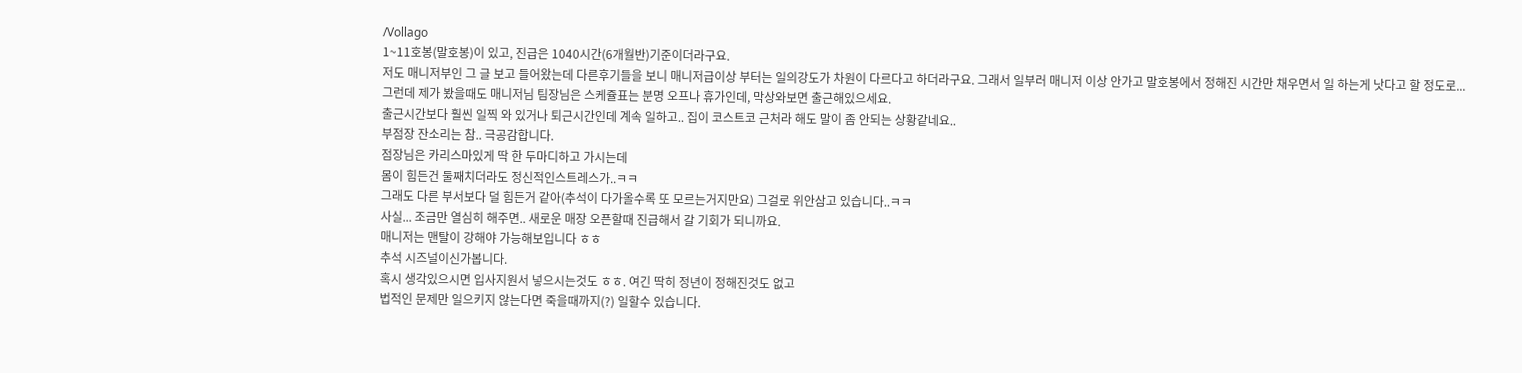/Vollago
1~11호봉(말호봉)이 있고, 진급은 1040시간(6개월반)기준이더라구요.
저도 매니저부인 그 글 보고 들어왔는데 다른후기들을 보니 매니저급이상 부터는 일의강도가 차원이 다르다고 하더라구요. 그래서 일부러 매니저 이상 안가고 말호봉에서 정해진 시간만 채우면서 일 하는게 낫다고 할 정도로...
그런데 제가 봤을때도 매니저님 팀장님은 스케쥴표는 분명 오프나 휴가인데, 막상와보면 출근해있으세요.
출근시간보다 훨씬 일찍 와 있거나 퇴근시간인데 계속 일하고.. 집이 코스트코 근처라 해도 말이 좀 안되는 상황같네요..
부점장 잔소리는 참.. 극공감합니다.
점장님은 카리스마있게 딱 한 두마디하고 가시는데
몸이 힘든건 둘째치더라도 정신적인스트레스가..ㅋㅋ
그래도 다른 부서보다 덜 힘든거 같아(추석이 다가올수록 또 모르는거지만요) 그걸로 위안삼고 있습니다..ㅋㅋ
사실... 조금만 열심히 해주면.. 새로운 매장 오픈할때 진급해서 갈 기회가 되니까요.
매니저는 맨탈이 강해야 가능해보입니다 ㅎㅎ
추석 시즈널이신가봅니다.
혹시 생각있으시면 입사지원서 넣으시는것도 ㅎㅎ. 여긴 딱히 정년이 정해진것도 없고
법적인 문제만 일으키지 않는다면 죽을때까지(?) 일할수 있습니다.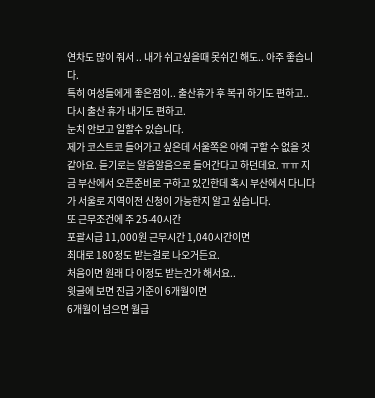연차도 많이 줘서 .. 내가 쉬고싶을때 못쉬긴 해도.. 아주 좋습니다.
특히 여성들에게 좋은점이.. 출산휴가 후 복귀 하기도 편하고.. 다시 출산 휴가 내기도 편하고.
눈치 안보고 일할수 있습니다.
제가 코스트코 들어가고 싶은데 서울쪽은 아예 구할 수 없을 것 같아요. 듣기로는 알음알음으로 들어간다고 하던데요. ㅠㅠ 지금 부산에서 오픈준비로 구하고 있긴한데 혹시 부산에서 다니다가 서울로 지역이전 신청이 가능한지 알고 싶습니다.
또 근무조건에 주 25-40시간
포괄시급 11,000원 근무시간 1,040시간이면
최대로 180정도 받는걸로 나오거든요.
처음이면 원래 다 이정도 받는건가 해서요..
윗글에 보면 진급 기준이 6개월이면
6개월이 넘으면 월급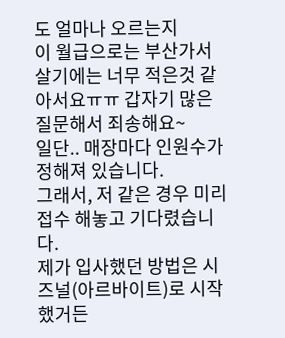도 얼마나 오르는지
이 월급으로는 부산가서 살기에는 너무 적은것 같아서요ㅠㅠ 갑자기 많은 질문해서 죄송해요~
일단.. 매장마다 인원수가 정해져 있습니다.
그래서, 저 같은 경우 미리 접수 해놓고 기다렸습니다.
제가 입사했던 방법은 시즈널(아르바이트)로 시작했거든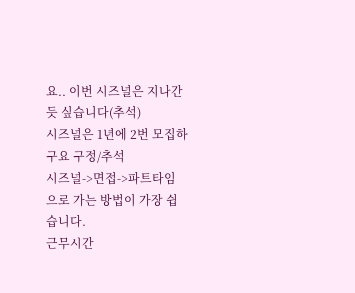요.. 이번 시즈널은 지나간듯 싶습니다(추석)
시즈널은 1년에 2번 모집하구요 구정/추석
시즈널->면접->파트타임 으로 가는 방법이 가장 쉽습니다.
근무시간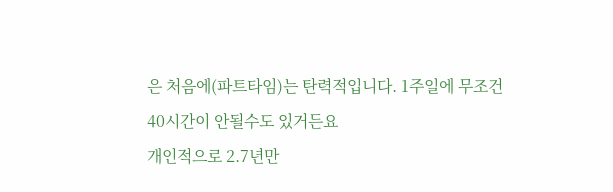은 처음에(파트타임)는 탄력적입니다. 1주일에 무조건 40시간이 안될수도 있거든요
개인적으로 2.7년만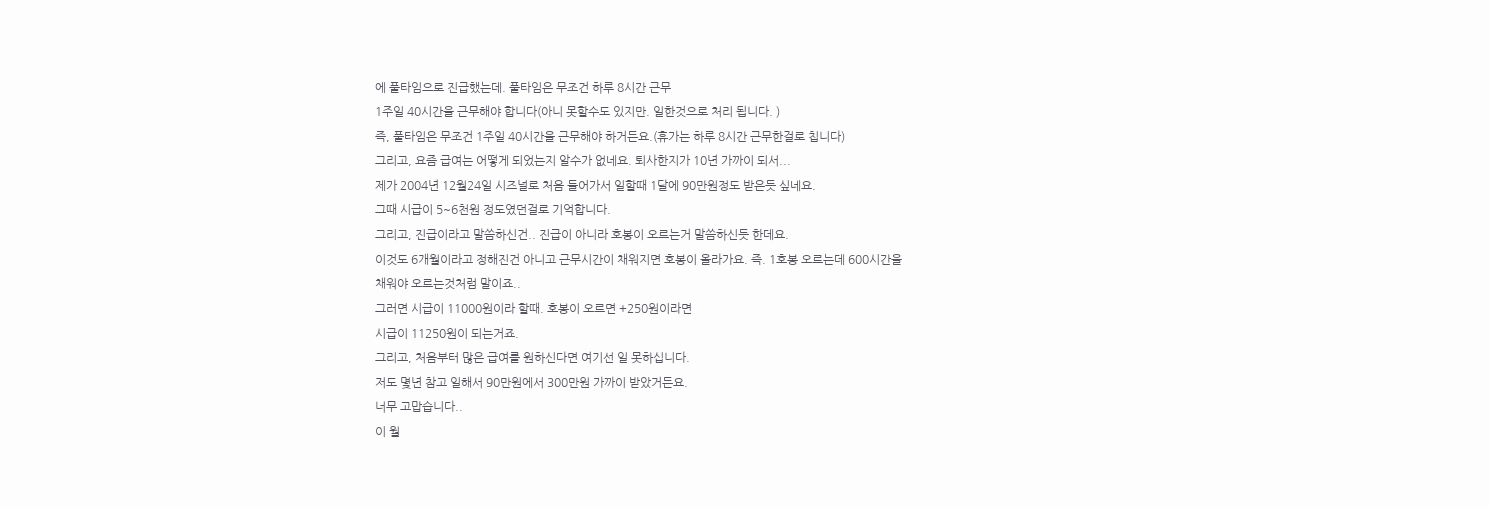에 풀타임으로 진급했는데. 풀타임은 무조건 하루 8시간 근무
1주일 40시간을 근무해야 합니다(아니 못할수도 있지만. 일한것으로 처리 됩니다. )
즉, 풀타임은 무조건 1주일 40시간을 근무해야 하거든요.(휴가는 하루 8시간 근무한걸로 칩니다)
그리고, 요즘 급여는 어떻게 되었는지 알수가 없네요. 퇴사한지가 10년 가까이 되서...
제가 2004년 12월24일 시즈널로 처음 들어가서 일할때 1달에 90만원정도 받은듯 싶네요.
그때 시급이 5~6천원 정도였던걸로 기억합니다.
그리고, 진급이라고 말씀하신건.. 진급이 아니라 호봉이 오르는거 말씀하신듯 한데요.
이것도 6개월이라고 정해진건 아니고 근무시간이 채워지면 호봉이 올라가요. 즉. 1호봉 오르는데 600시간을
채워야 오르는것처럼 말이죠..
그러면 시급이 11000원이라 할때. 호봉이 오르면 +250원이라면
시급이 11250원이 되는거죠.
그리고, 처음부터 많은 급여를 원하신다면 여기선 일 못하십니다.
저도 몇년 참고 일해서 90만원에서 300만원 가까이 받았거든요.
너무 고맙습니다..
이 월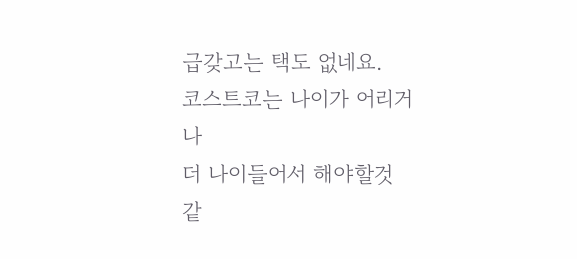급갖고는 택도 없네요.
코스트코는 나이가 어리거나
더 나이들어서 해야할것 같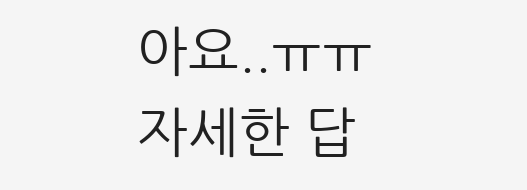아요..ㅠㅠ
자세한 답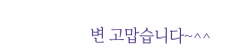변 고맙습니다~^^